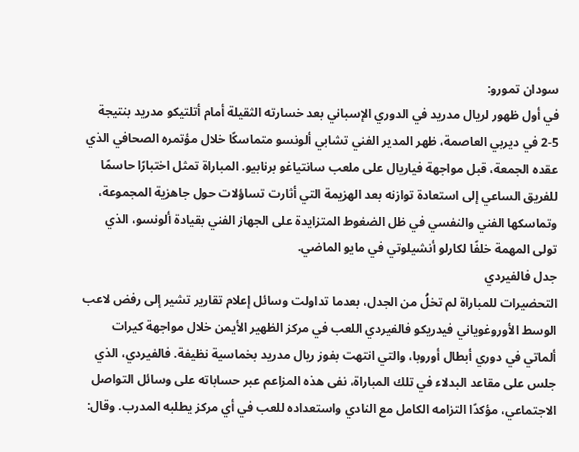سودان تمورو:
في أول ظهور لريال مدريد في الدوري الإسباني بعد خسارته الثقيلة أمام أتلتيكو مدريد بنتيجة 5-2 في ديربي العاصمة، ظهر المدير الفني تشابي ألونسو متماسكًا خلال مؤتمره الصحافي الذي عقده الجمعة، قبل مواجهة فياريال على ملعب سانتياغو برنابيو. المباراة تمثل اختبارًا حاسمًا للفريق الساعي إلى استعادة توازنه بعد الهزيمة التي أثارت تساؤلات حول جاهزية المجموعة، وتماسكها الفني والنفسي في ظل الضغوط المتزايدة على الجهاز الفني بقيادة ألونسو، الذي تولى المهمة خلفًا لكارلو أنشيلوتي في مايو الماضي.
جدل فالفيردي
التحضيرات للمباراة لم تخلُ من الجدل، بعدما تداولت وسائل إعلام تقارير تشير إلى رفض لاعب الوسط الأوروغوياني فيدريكو فالفيردي اللعب في مركز الظهير الأيمن خلال مواجهة كيرات ألماتي في دوري أبطال أوروبا، والتي انتهت بفوز ريال مدريد بخماسية نظيفة. فالفيردي، الذي جلس على مقاعد البدلاء في تلك المباراة، نفى هذه المزاعم عبر حساباته على وسائل التواصل الاجتماعي، مؤكدًا التزامه الكامل مع النادي واستعداده للعب في أي مركز يطلبه المدرب. وقال: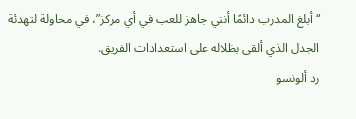“أبلغ المدرب دائمًا أنني جاهز للعب في أي مركز”، في محاولة لتهدئة الجدل الذي ألقى بظلاله على استعدادات الفريق.
رد ألونسو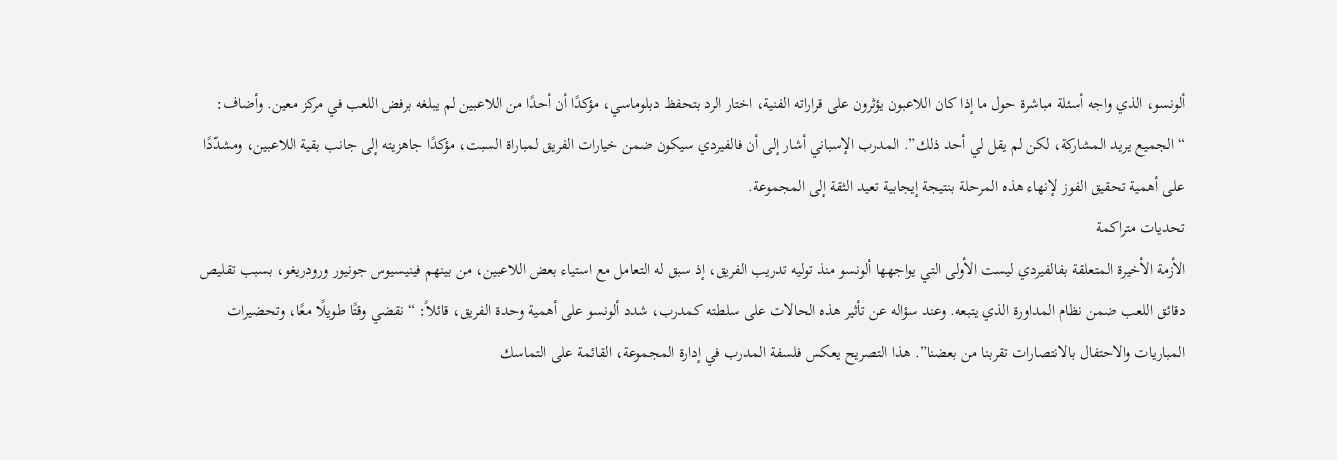ألونسو، الذي واجه أسئلة مباشرة حول ما إذا كان اللاعبون يؤثرون على قراراته الفنية، اختار الرد بتحفظ دبلوماسي، مؤكدًا أن أحدًا من اللاعبين لم يبلغه برفض اللعب في مركز معين. وأضاف: “الجميع يريد المشاركة، لكن لم يقل لي أحد ذلك”. المدرب الإسباني أشار إلى أن فالفيردي سيكون ضمن خيارات الفريق لمباراة السبت، مؤكدًا جاهزيته إلى جانب بقية اللاعبين، ومشدّدًا على أهمية تحقيق الفوز لإنهاء هذه المرحلة بنتيجة إيجابية تعيد الثقة إلى المجموعة.
تحديات متراكمة
الأزمة الأخيرة المتعلقة بفالفيردي ليست الأولى التي يواجهها ألونسو منذ توليه تدريب الفريق، إذ سبق له التعامل مع استياء بعض اللاعبين، من بينهم فينيسيوس جونيور ورودريغو، بسبب تقليص دقائق اللعب ضمن نظام المداورة الذي يتبعه. وعند سؤاله عن تأثير هذه الحالات على سلطته كمدرب، شدد ألونسو على أهمية وحدة الفريق، قائلاً: “نقضي وقتًا طويلًا معًا، وتحضيرات المباريات والاحتفال بالانتصارات تقربنا من بعضنا”. هذا التصريح يعكس فلسفة المدرب في إدارة المجموعة، القائمة على التماسك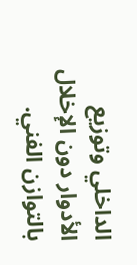الداخلي وتوزيع الأدوار دون الإخلال بالتوازن الفني.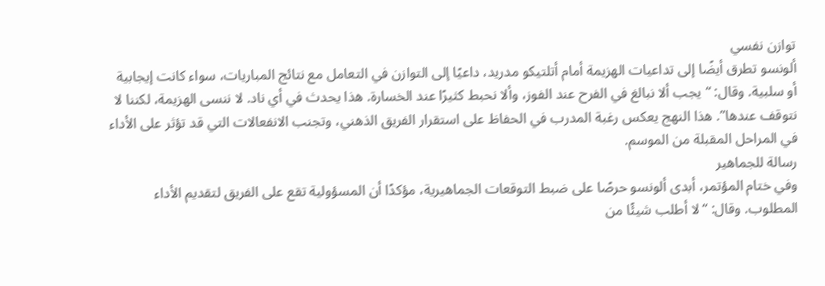توازن نفسي
ألونسو تطرق أيضًا إلى تداعيات الهزيمة أمام أتلتيكو مدريد، داعيًا إلى التوازن في التعامل مع نتائج المباريات، سواء كانت إيجابية أو سلبية. وقال: “يجب ألا نبالغ في الفرح عند الفوز، وألا نحبط كثيرًا عند الخسارة. هذا يحدث في أي ناد. لا ننسى الهزيمة، لكننا لا نتوقف عندها”. هذا النهج يعكس رغبة المدرب في الحفاظ على استقرار الفريق الذهني، وتجنب الانفعالات التي قد تؤثر على الأداء في المراحل المقبلة من الموسم.
رسالة للجماهير
وفي ختام المؤتمر، أبدى ألونسو حرصًا على ضبط التوقعات الجماهيرية، مؤكدًا أن المسؤولية تقع على الفريق لتقديم الأداء المطلوب. وقال: “لا أطلب شيئًا من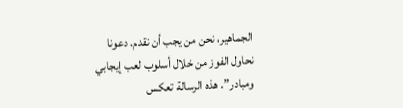الجماهير، نحن من يجب أن نقدم. دعونا نحاول الفوز من خلال أسلوب لعب إيجابي ومبادر”. هذه الرسالة تعكس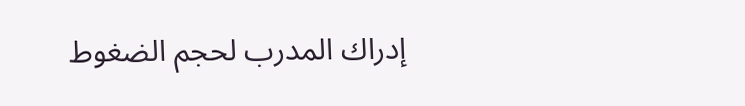إدراك المدرب لحجم الضغوط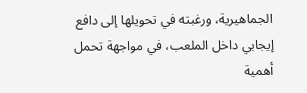الجماهيرية، ورغبته في تحويلها إلى دافع إيجابي داخل الملعب، في مواجهة تحمل أهمية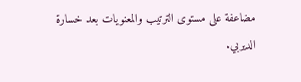مضاعفة على مستوى الترتيب والمعنويات بعد خسارة الديربي.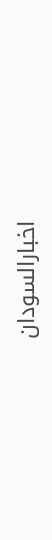اخبارالسودان